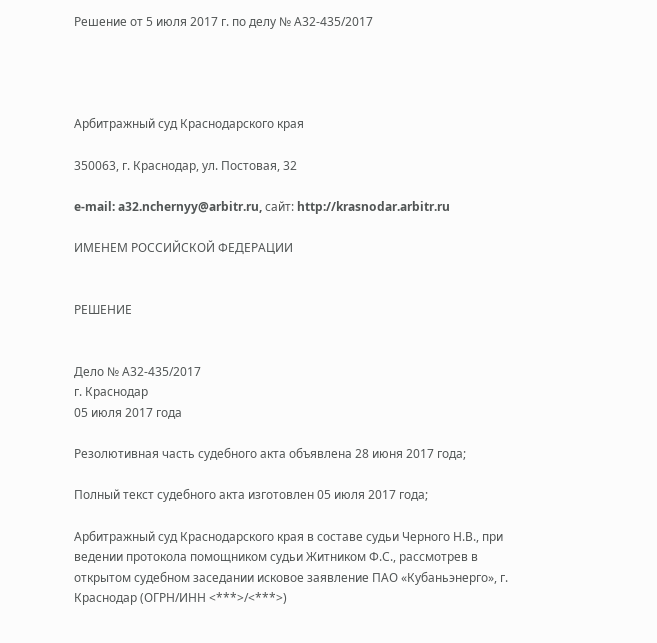Решение от 5 июля 2017 г. по делу № А32-435/2017




Арбитражный суд Краснодарского края

350063, г. Краснодар, ул. Постовая, 32

e-mail: a32.nchernyy@arbitr.ru, сайт: http://krasnodar.arbitr.ru

ИМЕНЕМ РОССИЙСКОЙ ФЕДЕРАЦИИ


РЕШЕНИЕ


Дело № А32-435/2017
г. Краснодар
05 июля 2017 года

Резолютивная часть судебного акта объявлена 28 июня 2017 года;

Полный текст судебного акта изготовлен 05 июля 2017 года;

Арбитражный суд Краснодарского края в составе судьи Черного Н.В., при ведении протокола помощником судьи Житником Ф.С., рассмотрев в открытом судебном заседании исковое заявление ПАО «Кубаньэнерго», г. Краснодар (ОГРН/ИНН <***>/<***>)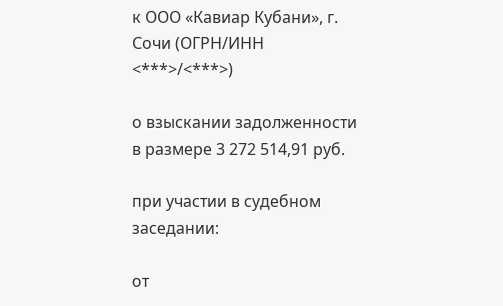к ООО «Кавиар Кубани», г. Сочи (ОГРН/ИНН <***>/<***>)

о взыскании задолженности в размере 3 272 514,91 руб.

при участии в судебном заседании:

от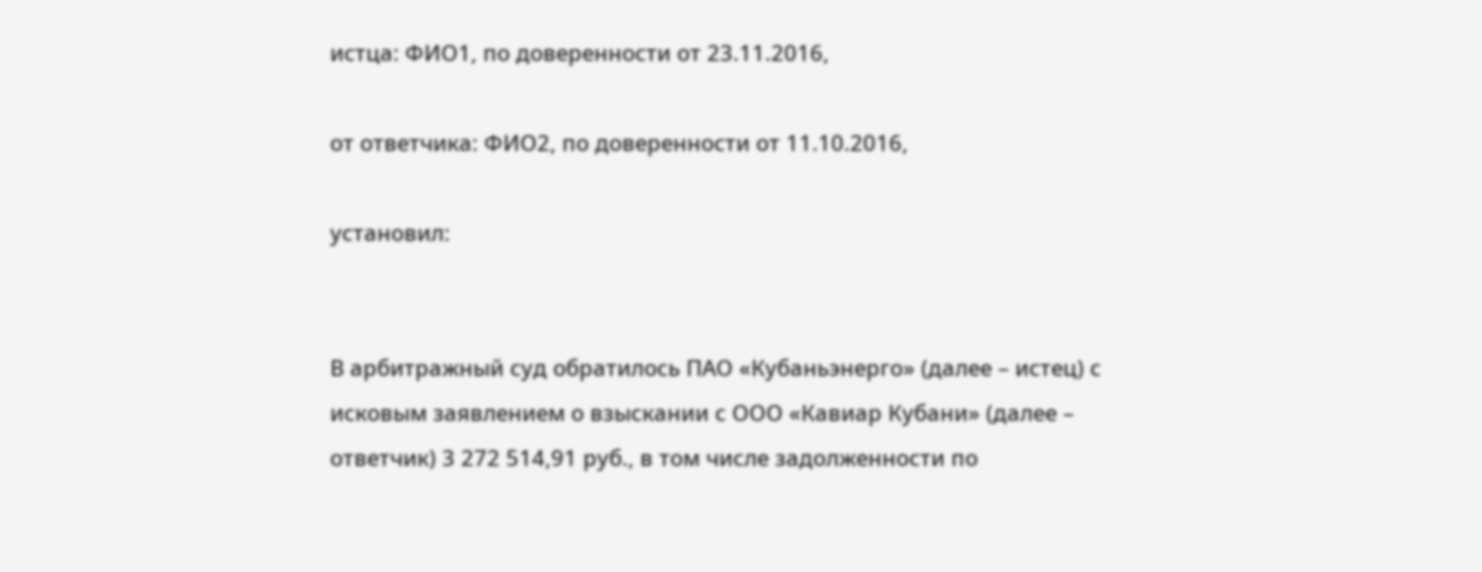истца: ФИО1, по доверенности от 23.11.2016,

от ответчика: ФИО2, по доверенности от 11.10.2016,

установил:


В арбитражный суд обратилось ПАО «Кубаньэнерго» (далее – истец) с исковым заявлением о взыскании с ООО «Кавиар Кубани» (далее – ответчик) 3 272 514,91 руб., в том числе задолженности по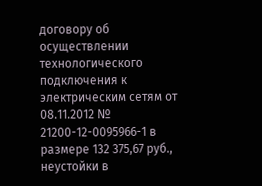договору об осуществлении технологического подключения к электрическим сетям от 08.11.2012 № 21200-12-0095966-1 в размере 132 375,67 руб., неустойки в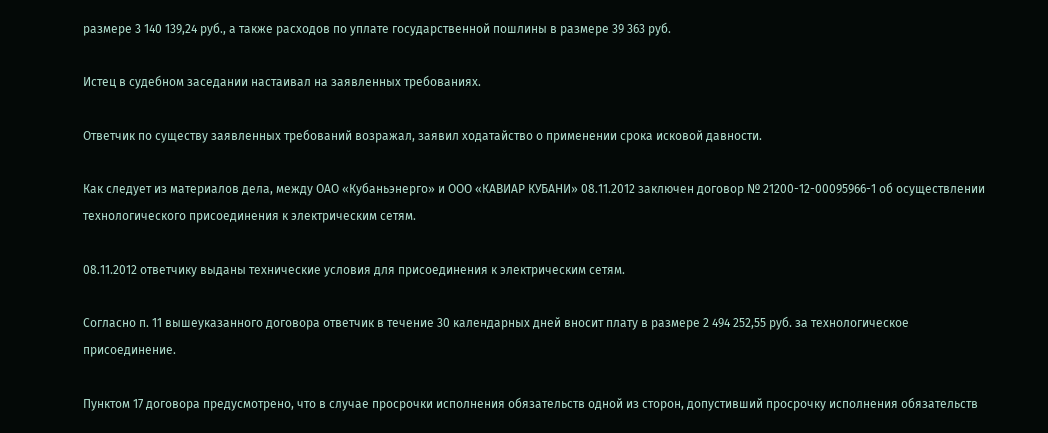размере 3 140 139,24 руб., а также расходов по уплате государственной пошлины в размере 39 363 руб.

Истец в судебном заседании настаивал на заявленных требованиях.

Ответчик по существу заявленных требований возражал, заявил ходатайство о применении срока исковой давности.

Как следует из материалов дела, между ОАО «Кубаньэнерго» и ООО «КАВИАР КУБАНИ» 08.11.2012 заключен договор № 21200-12-00095966-1 об осуществлении технологического присоединения к электрическим сетям.

08.11.2012 ответчику выданы технические условия для присоединения к электрическим сетям.

Согласно п. 11 вышеуказанного договора ответчик в течение 30 календарных дней вносит плату в размере 2 494 252,55 руб. за технологическое присоединение.

Пунктом 17 договора предусмотрено, что в случае просрочки исполнения обязательств одной из сторон, допустивший просрочку исполнения обязательств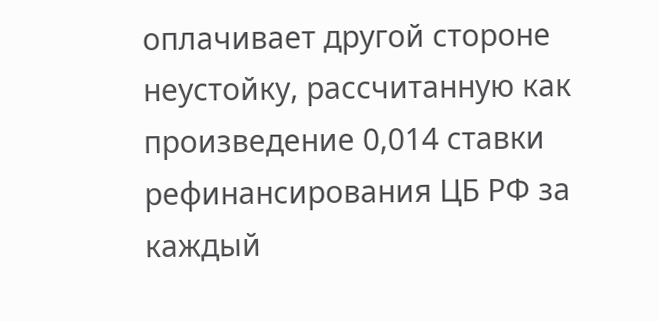оплачивает другой стороне неустойку, рассчитанную как произведение 0,014 ставки рефинансирования ЦБ РФ за каждый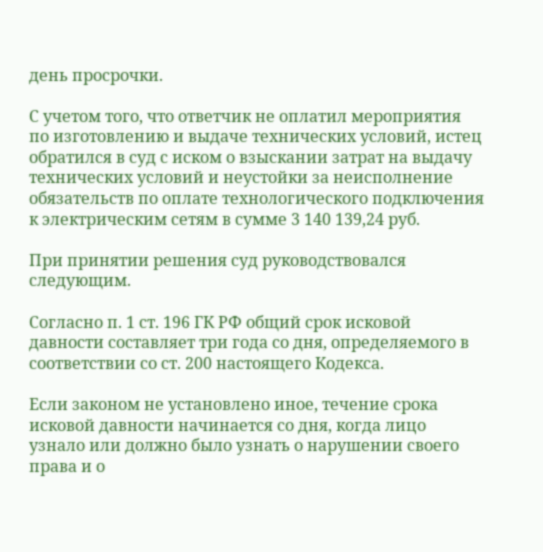день просрочки.

С учетом того, что ответчик не оплатил мероприятия по изготовлению и выдаче технических условий, истец обратился в суд с иском о взыскании затрат на выдачу технических условий и неустойки за неисполнение обязательств по оплате технологического подключения к электрическим сетям в сумме 3 140 139,24 руб.

При принятии решения суд руководствовался следующим.

Согласно п. 1 ст. 196 ГК РФ общий срок исковой давности составляет три года со дня, определяемого в соответствии со ст. 200 настоящего Кодекса.

Если законом не установлено иное, течение срока исковой давности начинается со дня, когда лицо узнало или должно было узнать о нарушении своего права и о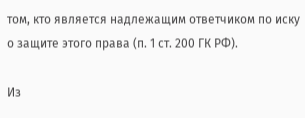том, кто является надлежащим ответчиком по иску о защите этого права (п. 1 ст. 200 ГК РФ).

Из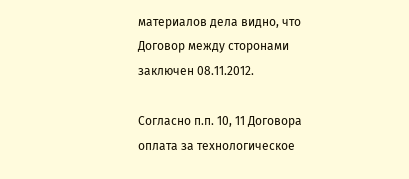материалов дела видно, что Договор между сторонами заключен 08.11.2012.

Согласно п.п. 10, 11 Договора оплата за технологическое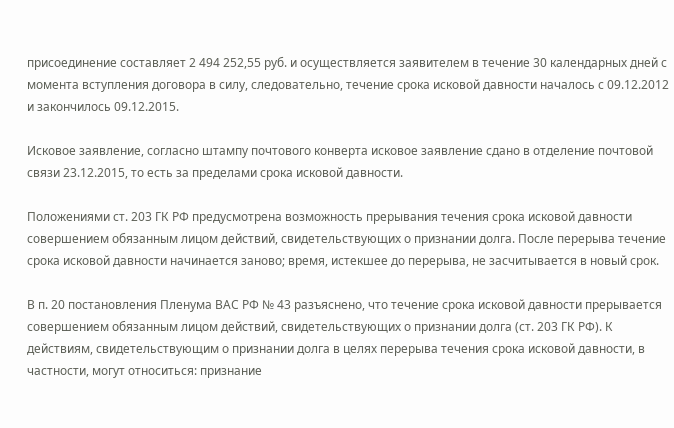присоединение составляет 2 494 252,55 руб. и осуществляется заявителем в течение 30 календарных дней с момента вступления договора в силу, следовательно, течение срока исковой давности началось с 09.12.2012 и закончилось 09.12.2015.

Исковое заявление, согласно штампу почтового конверта исковое заявление сдано в отделение почтовой связи 23.12.2015, то есть за пределами срока исковой давности.

Положениями ст. 203 ГК РФ предусмотрена возможность прерывания течения срока исковой давности совершением обязанным лицом действий, свидетельствующих о признании долга. После перерыва течение срока исковой давности начинается заново; время, истекшее до перерыва, не засчитывается в новый срок.

В п. 20 постановления Пленума ВАС РФ № 43 разъяснено, что течение срока исковой давности прерывается совершением обязанным лицом действий, свидетельствующих о признании долга (ст. 203 ГК РФ). К действиям, свидетельствующим о признании долга в целях перерыва течения срока исковой давности, в частности, могут относиться: признание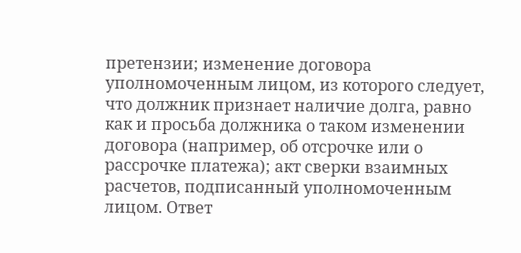претензии; изменение договора уполномоченным лицом, из которого следует, что должник признает наличие долга, равно как и просьба должника о таком изменении договора (например, об отсрочке или о рассрочке платежа); акт сверки взаимных расчетов, подписанный уполномоченным лицом. Ответ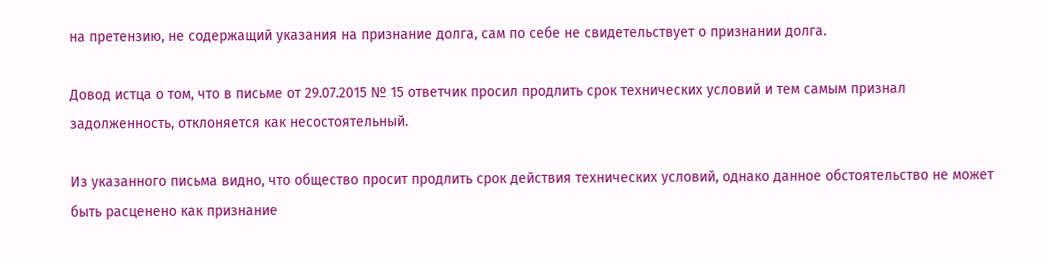на претензию, не содержащий указания на признание долга, сам по себе не свидетельствует о признании долга.

Довод истца о том, что в письме от 29.07.2015 № 15 ответчик просил продлить срок технических условий и тем самым признал задолженность, отклоняется как несостоятельный.

Из указанного письма видно, что общество просит продлить срок действия технических условий, однако данное обстоятельство не может быть расценено как признание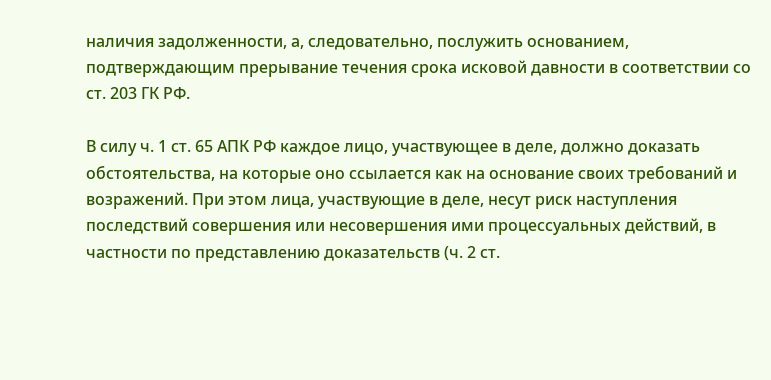наличия задолженности, а, следовательно, послужить основанием, подтверждающим прерывание течения срока исковой давности в соответствии со ст. 203 ГК РФ.

В силу ч. 1 ст. 65 АПК РФ каждое лицо, участвующее в деле, должно доказать обстоятельства, на которые оно ссылается как на основание своих требований и возражений. При этом лица, участвующие в деле, несут риск наступления последствий совершения или несовершения ими процессуальных действий, в частности по представлению доказательств (ч. 2 ст.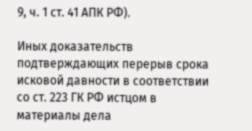9, ч. 1 ст. 41 АПК РФ).

Иных доказательств подтверждающих перерыв срока исковой давности в соответствии со ст. 223 ГК РФ истцом в материалы дела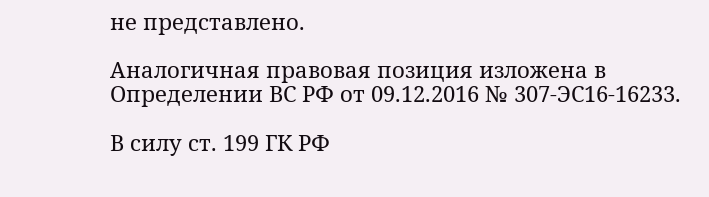не представлено.

Аналогичная правовая позиция изложена в Определении ВС РФ от 09.12.2016 № 307-ЭС16-16233.

В силу ст. 199 ГК РФ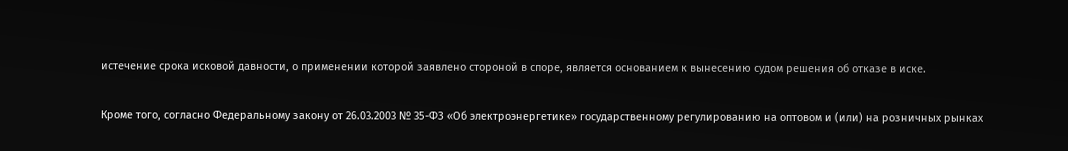истечение срока исковой давности, о применении которой заявлено стороной в споре, является основанием к вынесению судом решения об отказе в иске.

Кроме того, согласно Федеральному закону от 26.03.2003 № 35-ФЗ «Об электроэнергетике» государственному регулированию на оптовом и (или) на розничных рынках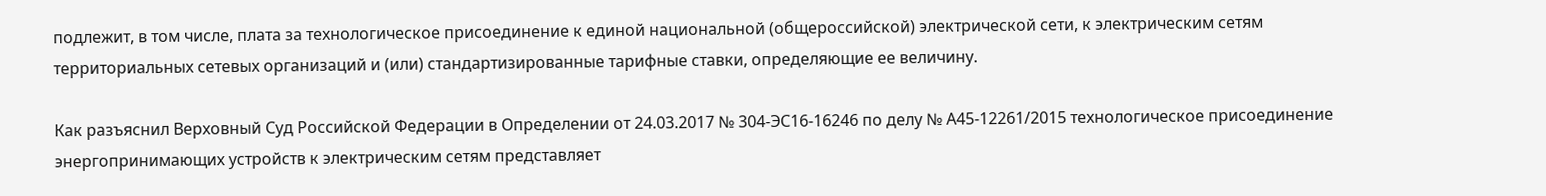подлежит, в том числе, плата за технологическое присоединение к единой национальной (общероссийской) электрической сети, к электрическим сетям территориальных сетевых организаций и (или) стандартизированные тарифные ставки, определяющие ее величину.

Как разъяснил Верховный Суд Российской Федерации в Определении от 24.03.2017 № 304-ЭС16-16246 по делу № А45-12261/2015 технологическое присоединение энергопринимающих устройств к электрическим сетям представляет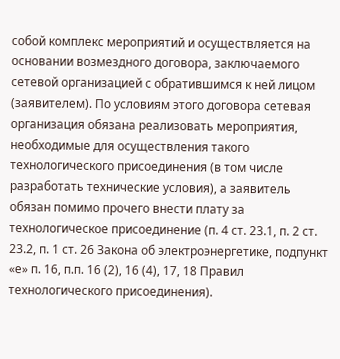собой комплекс мероприятий и осуществляется на основании возмездного договора, заключаемого сетевой организацией с обратившимся к ней лицом (заявителем). По условиям этого договора сетевая организация обязана реализовать мероприятия, необходимые для осуществления такого технологического присоединения (в том числе разработать технические условия), а заявитель обязан помимо прочего внести плату за технологическое присоединение (п. 4 ст. 23.1, п. 2 ст. 23.2, п. 1 ст. 26 Закона об электроэнергетике, подпункт «е» п. 16, п.п. 16 (2), 16 (4), 17, 18 Правил технологического присоединения).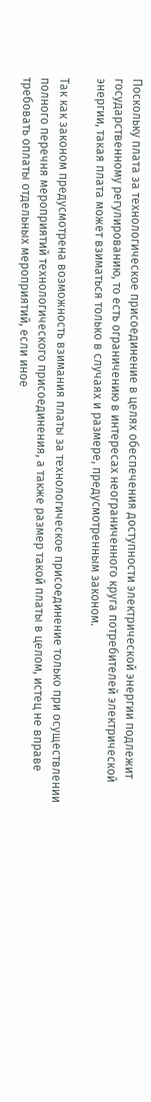Поскольку плата за технологическое присоединение в целях обеспечения доступности электрической энергии подлежит государственному регулированию, то есть ограничению в интересах неограниченного круга потребителей электрической энергии, такая плата может взиматься только в случаях и размере, предусмотренным законом.

Так как законом предусмотрена возможность взимания платы за технологическое присоединение только при осуществлении полного перечня мероприятий технологического присоединения, а также размер такой платы в целом, истец не вправе требовать оплаты отдельных мероприятий, если иное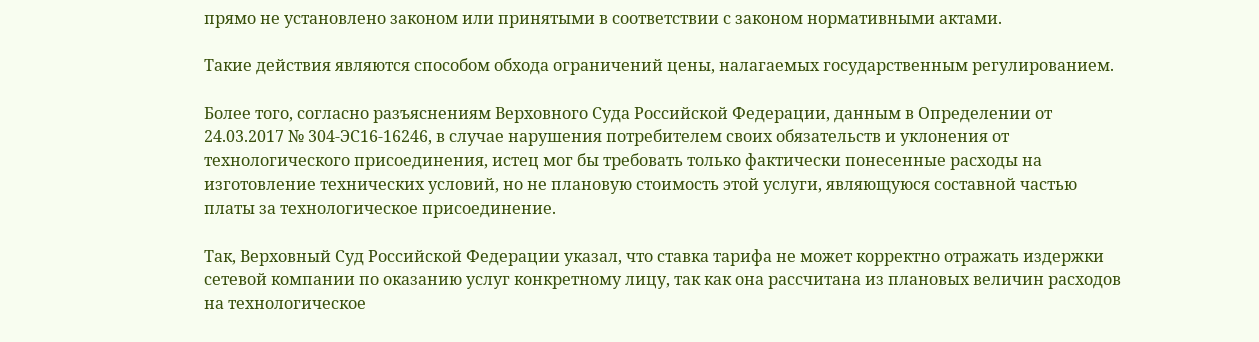прямо не установлено законом или принятыми в соответствии с законом нормативными актами.

Такие действия являются способом обхода ограничений цены, налагаемых государственным регулированием.

Более того, согласно разъяснениям Верховного Суда Российской Федерации, данным в Определении от 24.03.2017 № 304-ЭС16-16246, в случае нарушения потребителем своих обязательств и уклонения от технологического присоединения, истец мог бы требовать только фактически понесенные расходы на изготовление технических условий, но не плановую стоимость этой услуги, являющуюся составной частью платы за технологическое присоединение.

Так, Верховный Суд Российской Федерации указал, что ставка тарифа не может корректно отражать издержки сетевой компании по оказанию услуг конкретному лицу, так как она рассчитана из плановых величин расходов на технологическое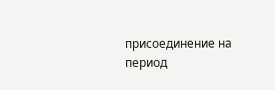присоединение на период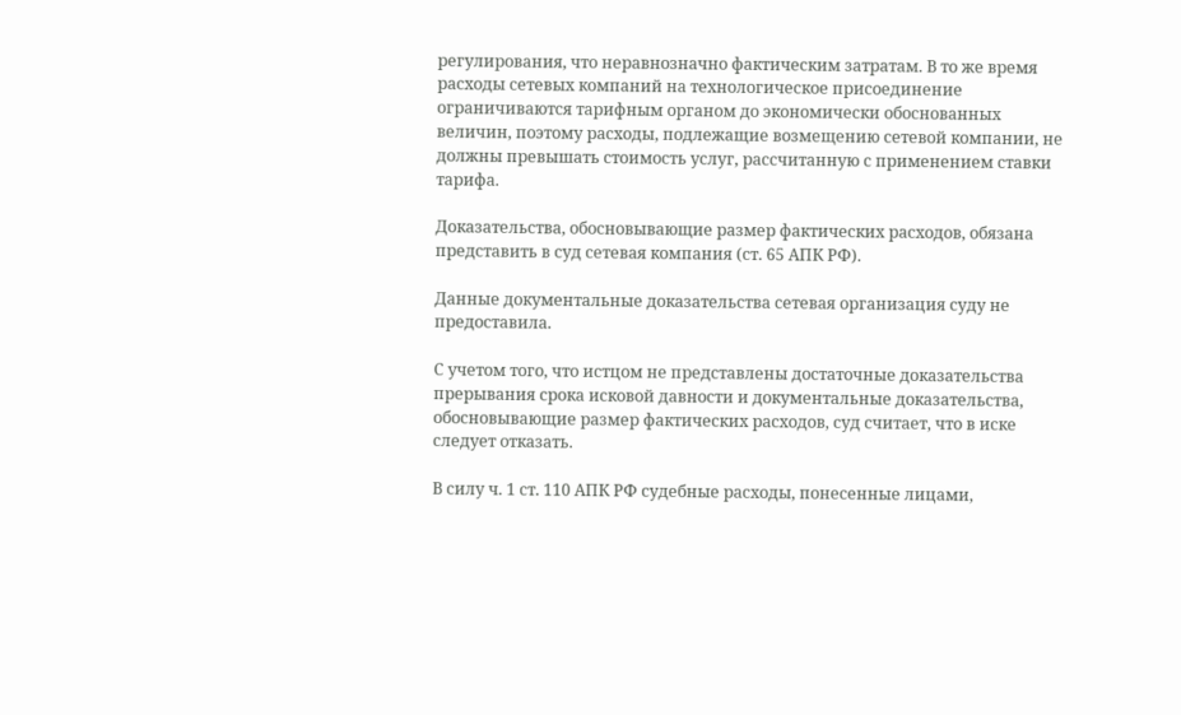регулирования, что неравнозначно фактическим затратам. В то же время расходы сетевых компаний на технологическое присоединение ограничиваются тарифным органом до экономически обоснованных величин, поэтому расходы, подлежащие возмещению сетевой компании, не должны превышать стоимость услуг, рассчитанную с применением ставки тарифа.

Доказательства, обосновывающие размер фактических расходов, обязана представить в суд сетевая компания (ст. 65 АПК РФ).

Данные документальные доказательства сетевая организация суду не предоставила.

С учетом того, что истцом не представлены достаточные доказательства прерывания срока исковой давности и документальные доказательства, обосновывающие размер фактических расходов, суд считает, что в иске следует отказать.

В силу ч. 1 ст. 110 АПК РФ судебные расходы, понесенные лицами,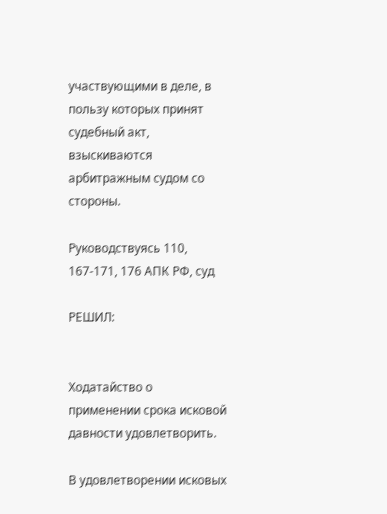участвующими в деле, в пользу которых принят судебный акт, взыскиваются арбитражным судом со стороны.

Руководствуясь 110, 167-171, 176 АПК РФ, суд

РЕШИЛ:


Ходатайство о применении срока исковой давности удовлетворить.

В удовлетворении исковых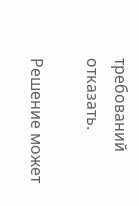требований отказать.

Решение может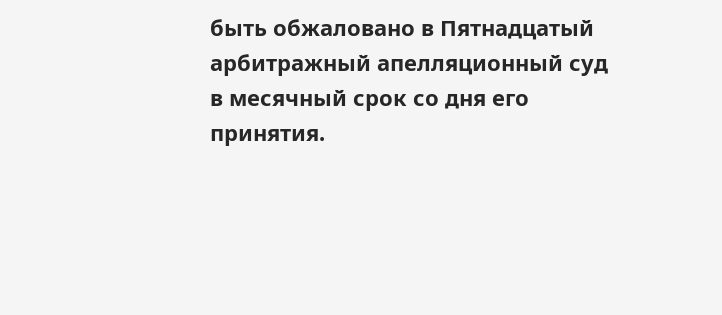быть обжаловано в Пятнадцатый арбитражный апелляционный суд в месячный срок со дня его принятия.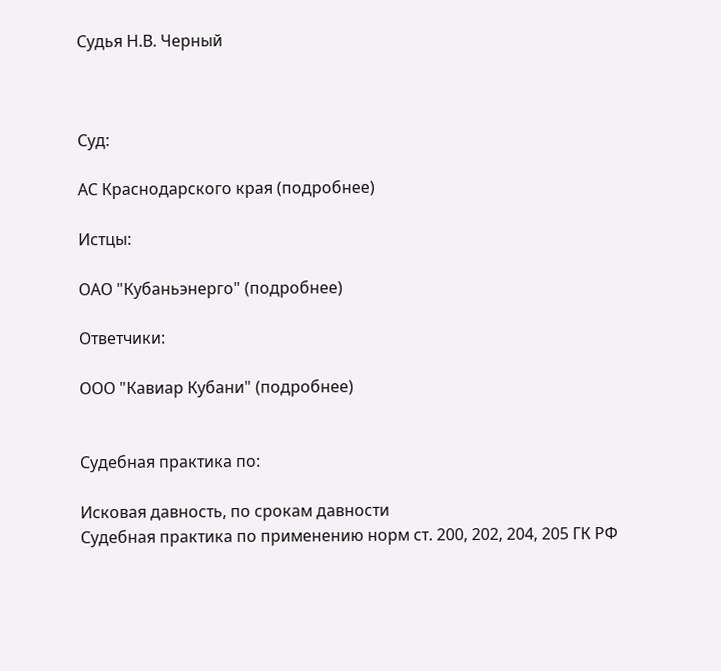Судья Н.В. Черный



Суд:

АС Краснодарского края (подробнее)

Истцы:

ОАО "Кубаньэнерго" (подробнее)

Ответчики:

ООО "Кавиар Кубани" (подробнее)


Судебная практика по:

Исковая давность, по срокам давности
Судебная практика по применению норм ст. 200, 202, 204, 205 ГК РФ